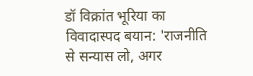डॉ विक्रांत भूरिया का विवादास्पद बयान: 'राजनीति से सन्यास लो, अगर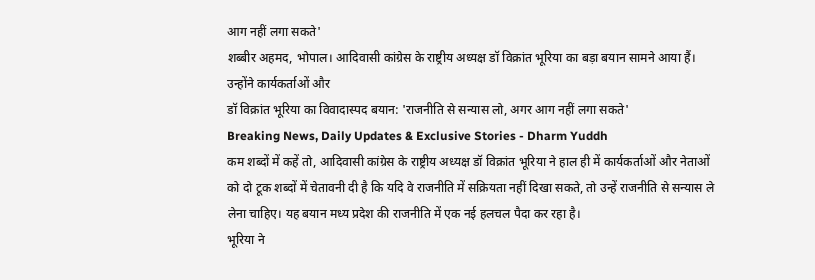आग नहीं लगा सकते'
शब्बीर अहमद, भोपाल। आदिवासी कांग्रेस के राष्ट्रीय अध्यक्ष डॉ विक्रांत भूरिया का बड़ा बयान सामने आया हैं। उन्होंने कार्यकर्ताओं और
डॉ विक्रांत भूरिया का विवादास्पद बयान: 'राजनीति से सन्यास लो, अगर आग नहीं लगा सकते'
Breaking News, Daily Updates & Exclusive Stories - Dharm Yuddh
कम शब्दों में कहें तो, आदिवासी कांग्रेस के राष्ट्रीय अध्यक्ष डॉ विक्रांत भूरिया ने हाल ही में कार्यकर्ताओं और नेताओं को दो टूक शब्दों में चेतावनी दी है कि यदि वे राजनीति में सक्रियता नहीं दिखा सकते, तो उन्हें राजनीति से सन्यास ले लेना चाहिए। यह बयान मध्य प्रदेश की राजनीति में एक नई हलचल पैदा कर रहा है।
भूरिया ने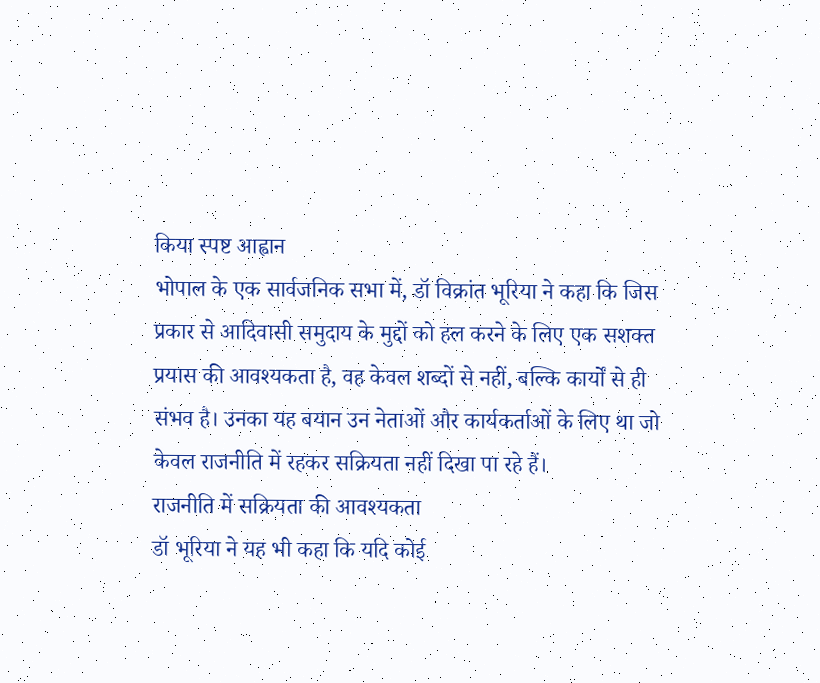किया स्पष्ट आह्वान
भोपाल के एक सार्वजनिक सभा में, डॉ विक्रांत भूरिया ने कहा कि जिस प्रकार से आदिवासी समुदाय के मुद्दों को हल करने के लिए एक सशक्त प्रयास की आवश्यकता है, वह केवल शब्दों से नहीं, बल्कि कार्यों से ही संभव है। उनका यह बयान उन नेताओं और कार्यकर्ताओं के लिए था जो केवल राजनीति में रहकर सक्रियता नहीं दिखा पा रहे हैं।
राजनीति में सक्रियता की आवश्यकता
डॉ भूरिया ने यह भी कहा कि यदि कोई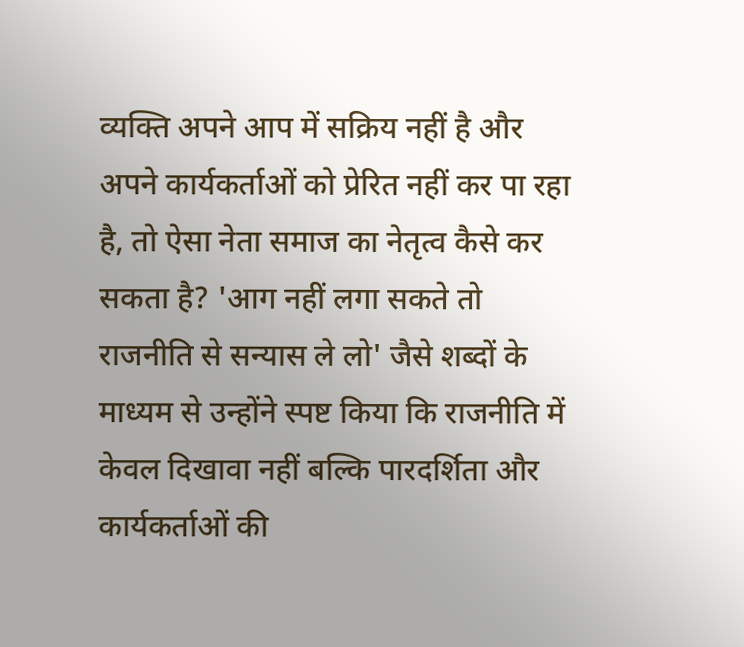व्यक्ति अपने आप में सक्रिय नहीं है और अपने कार्यकर्ताओं को प्रेरित नहीं कर पा रहा है, तो ऐसा नेता समाज का नेतृत्व कैसे कर सकता है? 'आग नहीं लगा सकते तो राजनीति से सन्यास ले लो' जैसे शब्दों के माध्यम से उन्होंने स्पष्ट किया कि राजनीति में केवल दिखावा नहीं बल्कि पारदर्शिता और कार्यकर्ताओं की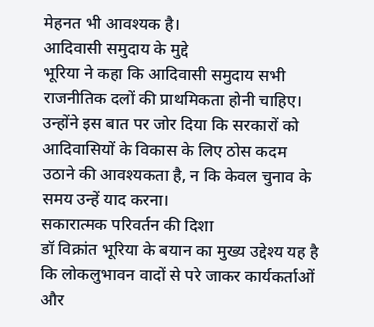मेहनत भी आवश्यक है।
आदिवासी समुदाय के मुद्दे
भूरिया ने कहा कि आदिवासी समुदाय सभी राजनीतिक दलों की प्राथमिकता होनी चाहिए। उन्होंने इस बात पर जोर दिया कि सरकारों को आदिवासियों के विकास के लिए ठोस कदम उठाने की आवश्यकता है, न कि केवल चुनाव के समय उन्हें याद करना।
सकारात्मक परिवर्तन की दिशा
डॉ विक्रांत भूरिया के बयान का मुख्य उद्देश्य यह है कि लोकलुभावन वादों से परे जाकर कार्यकर्ताओं और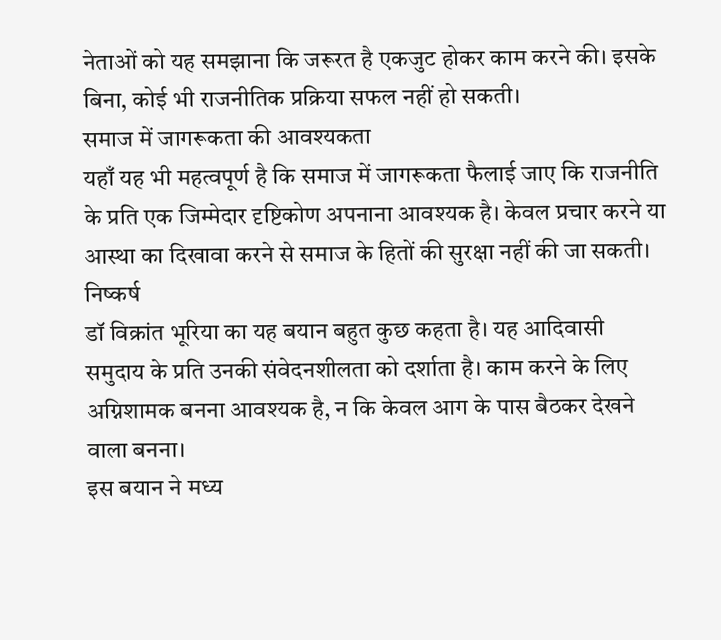नेताओं को यह समझाना कि जरूरत है एकजुट होकर काम करने की। इसके बिना, कोई भी राजनीतिक प्रक्रिया सफल नहीं हो सकती।
समाज में जागरूकता की आवश्यकता
यहाँ यह भी महत्वपूर्ण है कि समाज में जागरूकता फैलाई जाए कि राजनीति के प्रति एक जिम्मेदार दृष्टिकोण अपनाना आवश्यक है। केवल प्रचार करने या आस्था का दिखावा करने से समाज के हितों की सुरक्षा नहीं की जा सकती।
निष्कर्ष
डॉ विक्रांत भूरिया का यह बयान बहुत कुछ कहता है। यह आदिवासी समुदाय के प्रति उनकी संवेदनशीलता को दर्शाता है। काम करने के लिए अग्निशामक बनना आवश्यक है, न कि केवल आग के पास बैठकर देखने वाला बनना।
इस बयान ने मध्य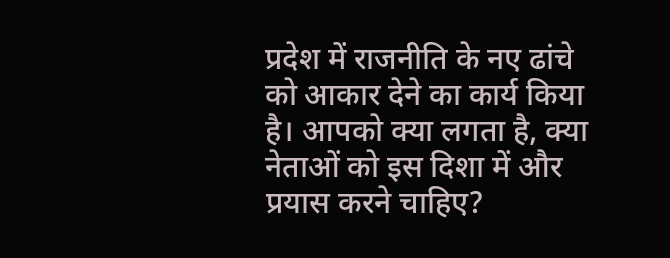प्रदेश में राजनीति के नए ढांचे को आकार देने का कार्य किया है। आपको क्या लगता है, क्या नेताओं को इस दिशा में और प्रयास करने चाहिए?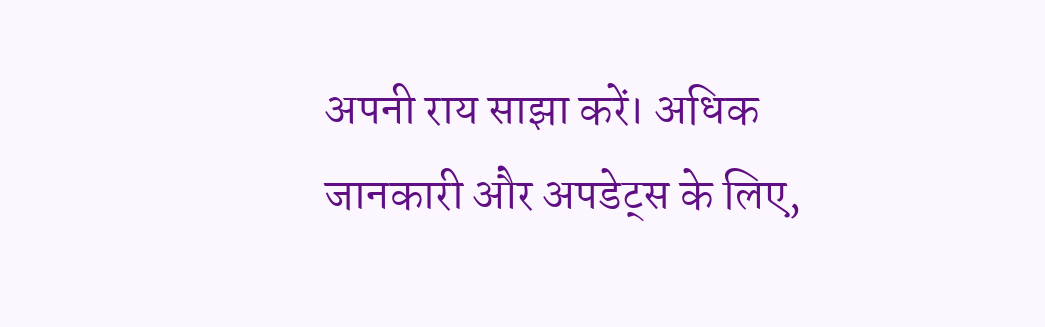अपनी राय साझा करें। अधिक जानकारी और अपडेट्स के लिए,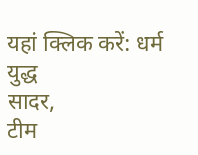यहां क्लिक करें: धर्म युद्ध
सादर,
टीम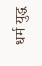धर्म युद्ध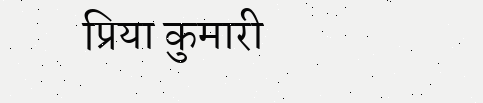प्रिया कुमारी